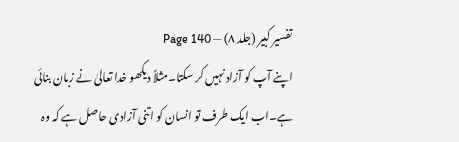تفسیر کبیر (جلد ۸) — Page 140
اپنے آپ کو آزاد نہیں کر سکتا۔مثلاً دیکھو خدا تعالیٰ نے زبان بنائی ہے۔اب ایک طرف تو انسان کو اتنی آزادی حاصل ہے کہ وہ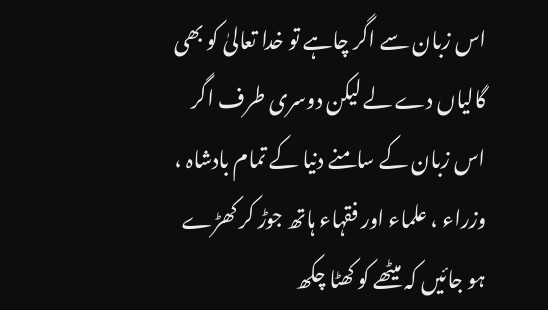اس زبان سے اگر چاہے تو خدا تعالیٰ کو بھی گالیاں دے لے لیکن دوسری طرف اگر اس زبان کے سامنے دنیا کے تمام بادشاہ ، وزراء ، علماء اور فقہاء ہاتھ جوڑ کر کھڑے ہو جائیں کہ میٹھے کو کھٹا چکھ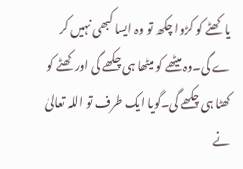یا کھٹے کو کڑوا چکھ تو وہ ایسا کبھی نہیں کر ے گی۔وہ میٹھے کو میٹھا ہی چکھے گی اور کھٹے کو کھٹا ہی چکھے گی۔گویا ایک طرف تو اللہ تعالیٰ نے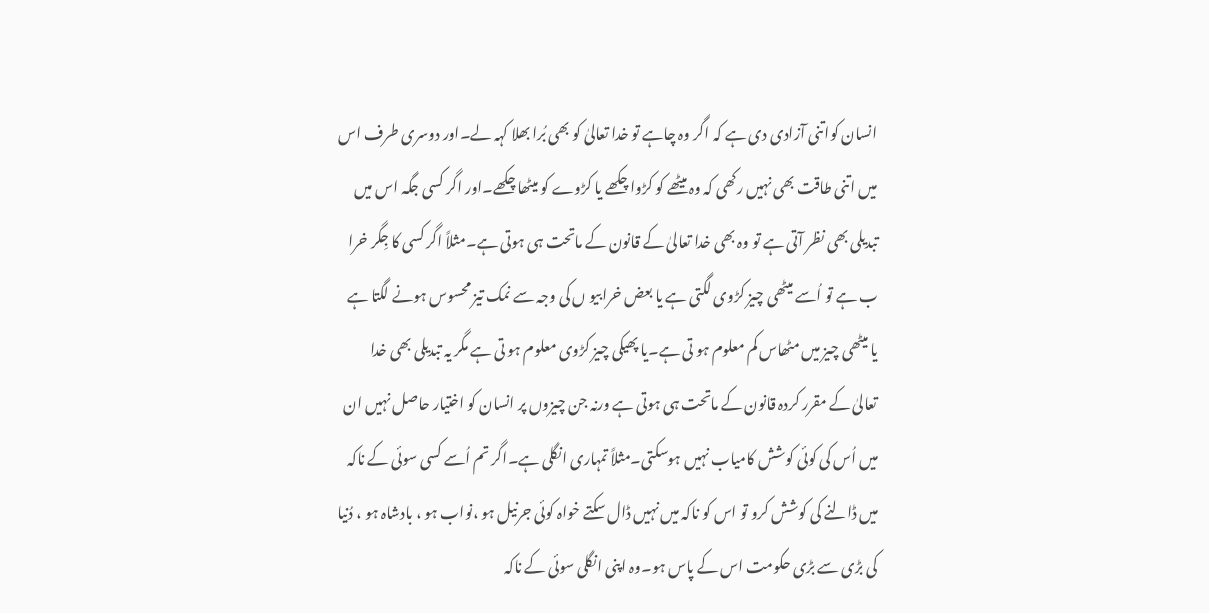انسان کواتنی آزادی دی ہے کہ اگر وہ چاہے تو خدا تعالیٰ کو بھی بُرا بھلا کہہ لے۔اور دوسری طرف اس میں اتنی طاقت بھی نہیں رکھی کہ وہ میٹھے کو کڑوا چکھے یا کڑوے کو میٹھا چکھے۔اور اگر کسی جگہ اس میں تبدیلی بھی نظر آتی ہے تو وہ بھی خدا تعالیٰ کے قانون کے ماتحت ہی ہوتی ہے۔مثلاً اگر کسی کا جِگر خرا ب ہے تو اُسے میٹھی چیز کڑوی لگتی ہے یا بعض خرابیو ں کی وجہ سے نمک تیز محسوس ہونے لگتا ہے یا میٹھی چیز میں مٹھاس کم معلوم ہو تی ہے۔یا پھیکی چیز کڑوی معلوم ہو تی ہے مگر یہ تبدیلی بھی خدا تعالیٰ کے مقرر کردہ قانون کے ماتحت ہی ہوتی ہے ورنہ جن چیزوں پر انسان کو اختیار حاصل نہیں ان میں اُس کی کوئی کوشش کامیاب نہیں ہوسکتی۔مثلاً تمہاری انگلی ہے۔اگر تم اُسے کسی سوئی کے ناکہ میں ڈالنے کی کوشش کرو تو اس کو ناکہ میں نہیں ڈال سکتے خواہ کوئی جرنیل ہو ،نواب ہو ، بادشاہ ہو ، دُنیا کی بڑی سے بڑی حکومت اس کے پاس ہو۔وہ اپنی انگلی سوئی کے ناکہ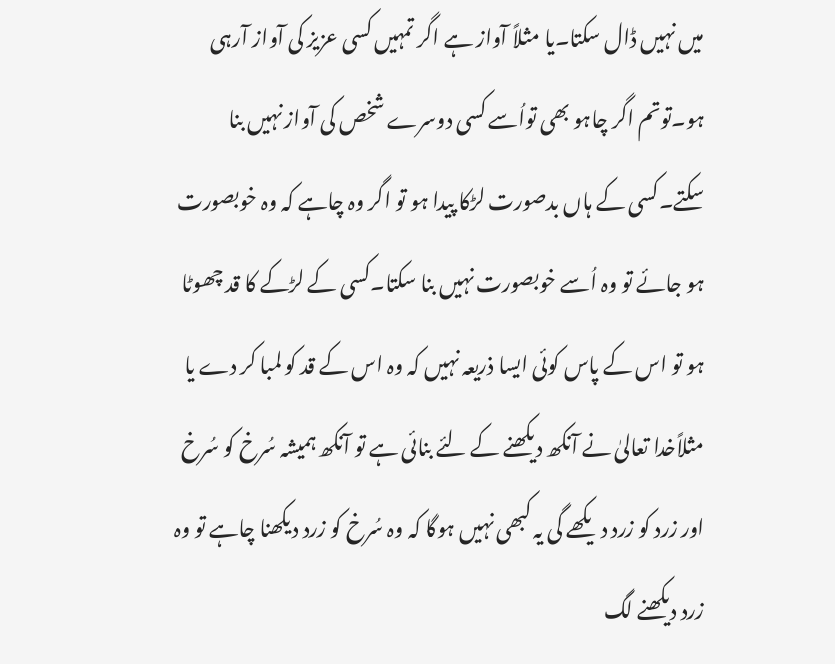میں نہیں ڈال سکتا۔یا مثلاً آواز ہے اگر تمہیں کسی عزیز کی آواز آرہی ہو۔توتم اگر چاہو بھی تواُسے کسی دوسرے شخص کی آواز نہیں بنا سکتے۔کسی کے ہاں بدصورت لڑکا پیدا ہو تو اگر وہ چاہے کہ وہ خوبصورت ہو جائے تو وہ اُسے خوبصورت نہیں بنا سکتا۔کسی کے لڑکے کا قد چھوٹا ہو تو اس کے پاس کوئی ایسا ذریعہ نہیں کہ وہ اس کے قد کو لمبا کر دے یا مثلاًخدا تعالیٰ نے آنکھ دیکھنے کے لئے بنائی ہے تو آنکھ ہمیشہ سُرخ کو سُرخ اور زرد کو زرد دیکھے گی یہ کبھی نہیں ہوگا کہ وہ سُرخ کو زرد دیکھنا چاہے تو وہ زرد دیکھنے لگ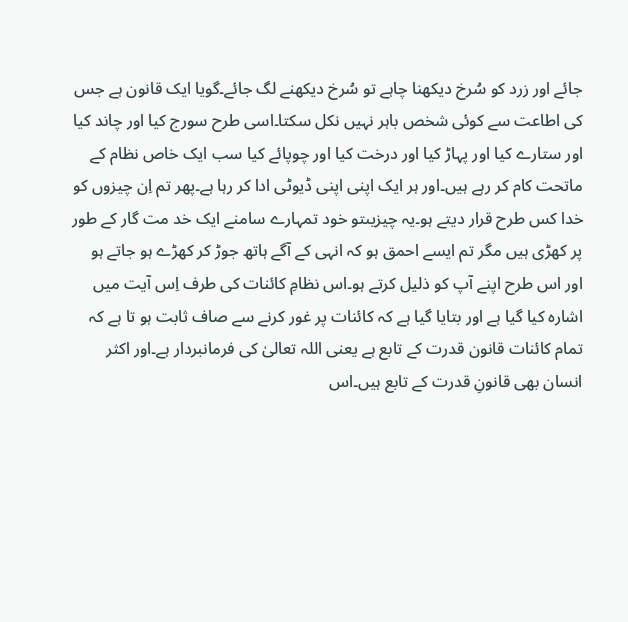جائے اور زرد کو سُرخ دیکھنا چاہے تو سُرخ دیکھنے لگ جائے۔گویا ایک قانون ہے جس کی اطاعت سے کوئی شخص باہر نہیں نکل سکتا۔اسی طرح سورج کیا اور چاند کیا اور ستارے کیا اور پہاڑ کیا اور درخت کیا اور چوپائے کیا سب ایک خاص نظام کے ماتحت کام کر رہے ہیں۔اور ہر ایک اپنی اپنی ڈیوٹی ادا کر رہا ہے۔پھر تم اِن چیزوں کو خدا کس طرح قرار دیتے ہو۔یہ چیزیںتو خود تمہارے سامنے ایک خد مت گار کے طور پر کھڑی ہیں مگر تم ایسے احمق ہو کہ انہی کے آگے ہاتھ جوڑ کر کھڑے ہو جاتے ہو اور اس طرح اپنے آپ کو ذلیل کرتے ہو۔اس نظامِ کائنات کی طرف اِس آیت میں اشارہ کیا گیا ہے اور بتایا گیا ہے کہ کائنات پر غور کرنے سے صاف ثابت ہو تا ہے کہ تمام کائنات قانون قدرت کے تابع ہے یعنی اللہ تعالیٰ کی فرمانبردار ہے۔اور اکثر انسان بھی قانونِ قدرت کے تابع ہیں۔اس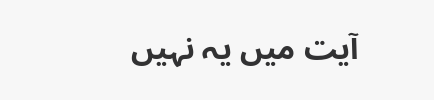آیت میں یہ نہیں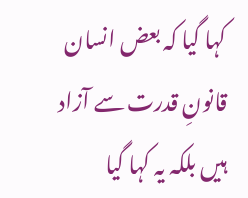کہا گیا کہ بعض انسان قانونِ قدرت سے آزاد ہیں بلکہ یہ کہا گیا